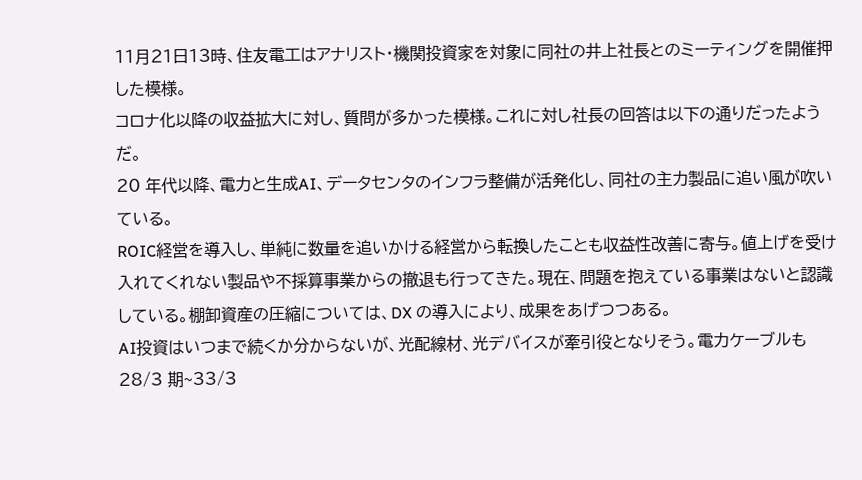11月21日13時、住友電工はアナリスト・機関投資家を対象に同社の井上社長とのミーティングを開催押した模様。
コロナ化以降の収益拡大に対し、質問が多かった模様。これに対し社長の回答は以下の通りだったようだ。
20 年代以降、電力と生成AI、データセンタのインフラ整備が活発化し、同社の主力製品に追い風が吹いている。
ROIC経営を導入し、単純に数量を追いかける経営から転換したことも収益性改善に寄与。値上げを受け入れてくれない製品や不採算事業からの撤退も行ってきた。現在、問題を抱えている事業はないと認識している。棚卸資産の圧縮については、DX の導入により、成果をあげつつある。
AI投資はいつまで続くか分からないが、光配線材、光デバイスが牽引役となりそう。電力ケーブルも 28/3 期~33/3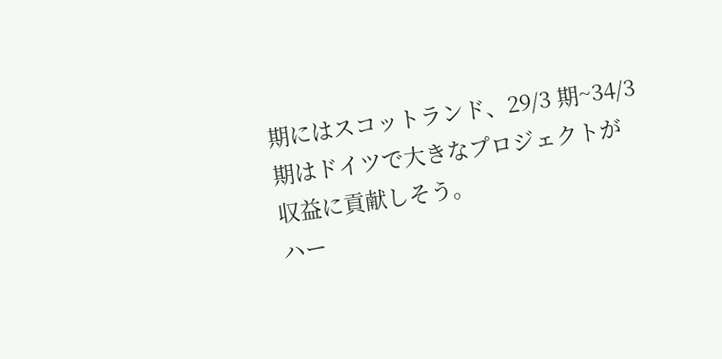期にはスコットランド、29/3 期~34/3 期はドイツで大きなプロジェクトが収益に貢献しそう。
ハー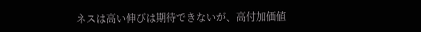ネスは高い伸びは期待できないが、高付加価値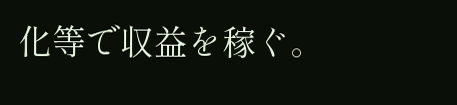化等で収益を稼ぐ。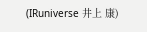(IRuniverse 井上 康)